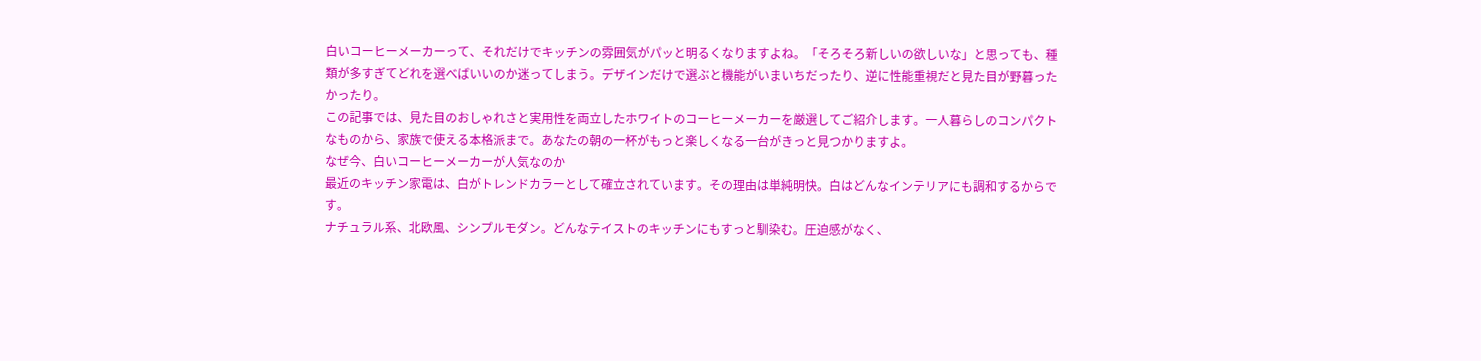白いコーヒーメーカーって、それだけでキッチンの雰囲気がパッと明るくなりますよね。「そろそろ新しいの欲しいな」と思っても、種類が多すぎてどれを選べばいいのか迷ってしまう。デザインだけで選ぶと機能がいまいちだったり、逆に性能重視だと見た目が野暮ったかったり。
この記事では、見た目のおしゃれさと実用性を両立したホワイトのコーヒーメーカーを厳選してご紹介します。一人暮らしのコンパクトなものから、家族で使える本格派まで。あなたの朝の一杯がもっと楽しくなる一台がきっと見つかりますよ。
なぜ今、白いコーヒーメーカーが人気なのか
最近のキッチン家電は、白がトレンドカラーとして確立されています。その理由は単純明快。白はどんなインテリアにも調和するからです。
ナチュラル系、北欧風、シンプルモダン。どんなテイストのキッチンにもすっと馴染む。圧迫感がなく、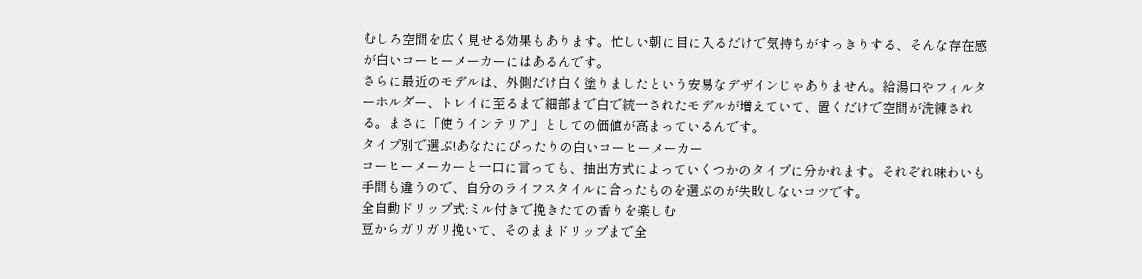むしろ空間を広く見せる効果もあります。忙しい朝に目に入るだけで気持ちがすっきりする、そんな存在感が白いコーヒーメーカーにはあるんです。
さらに最近のモデルは、外側だけ白く塗りましたという安易なデザインじゃありません。給湯口やフィルターホルダー、トレイに至るまで細部まで白で統一されたモデルが増えていて、置くだけで空間が洗練される。まさに「使うインテリア」としての価値が高まっているんです。
タイプ別で選ぶ!あなたにぴったりの白いコーヒーメーカー
コーヒーメーカーと一口に言っても、抽出方式によっていくつかのタイプに分かれます。それぞれ味わいも手間も違うので、自分のライフスタイルに合ったものを選ぶのが失敗しないコツです。
全自動ドリップ式:ミル付きで挽きたての香りを楽しむ
豆からガリガリ挽いて、そのままドリップまで全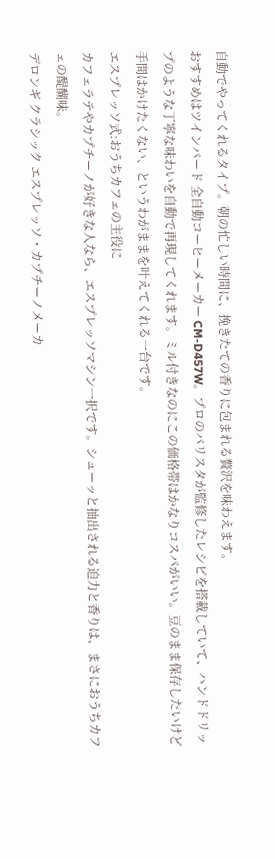自動でやってくれるタイプ。朝の忙しい時間に、挽きたての香りに包まれる贅沢を味わえます。
おすすめはツインバード 全自動コーヒーメーカー CM-D457W。プロのバリスタが監修したレシピを搭載していて、ハンドドリップのような丁寧な味わいを自動で再現してくれます。ミル付きなのにこの価格帯はかなりコスパがいい。豆のまま保存したいけど手間はかけたくない、というわがままを叶えてくれる一台です。
エスプレッソ式:おうちカフェの主役に
カフェラテやカプチーノが好きな人なら、エスプレッソマシン一択です。シューッと抽出される迫力と香りは、まさにおうちカフェの醍醐味。
デロンギ クラシック エスプレッソ・カプチーノメーカ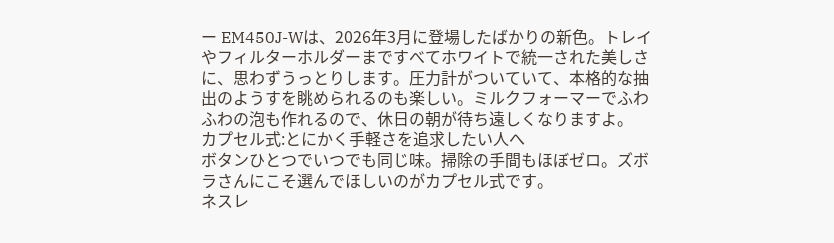ー EM450J-Wは、2026年3月に登場したばかりの新色。トレイやフィルターホルダーまですべてホワイトで統一された美しさに、思わずうっとりします。圧力計がついていて、本格的な抽出のようすを眺められるのも楽しい。ミルクフォーマーでふわふわの泡も作れるので、休日の朝が待ち遠しくなりますよ。
カプセル式:とにかく手軽さを追求したい人へ
ボタンひとつでいつでも同じ味。掃除の手間もほぼゼロ。ズボラさんにこそ選んでほしいのがカプセル式です。
ネスレ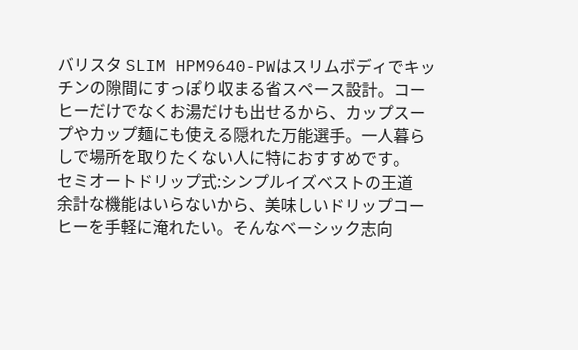バリスタ SLIM HPM9640-PWはスリムボディでキッチンの隙間にすっぽり収まる省スペース設計。コーヒーだけでなくお湯だけも出せるから、カップスープやカップ麺にも使える隠れた万能選手。一人暮らしで場所を取りたくない人に特におすすめです。
セミオートドリップ式:シンプルイズベストの王道
余計な機能はいらないから、美味しいドリップコーヒーを手軽に淹れたい。そんなベーシック志向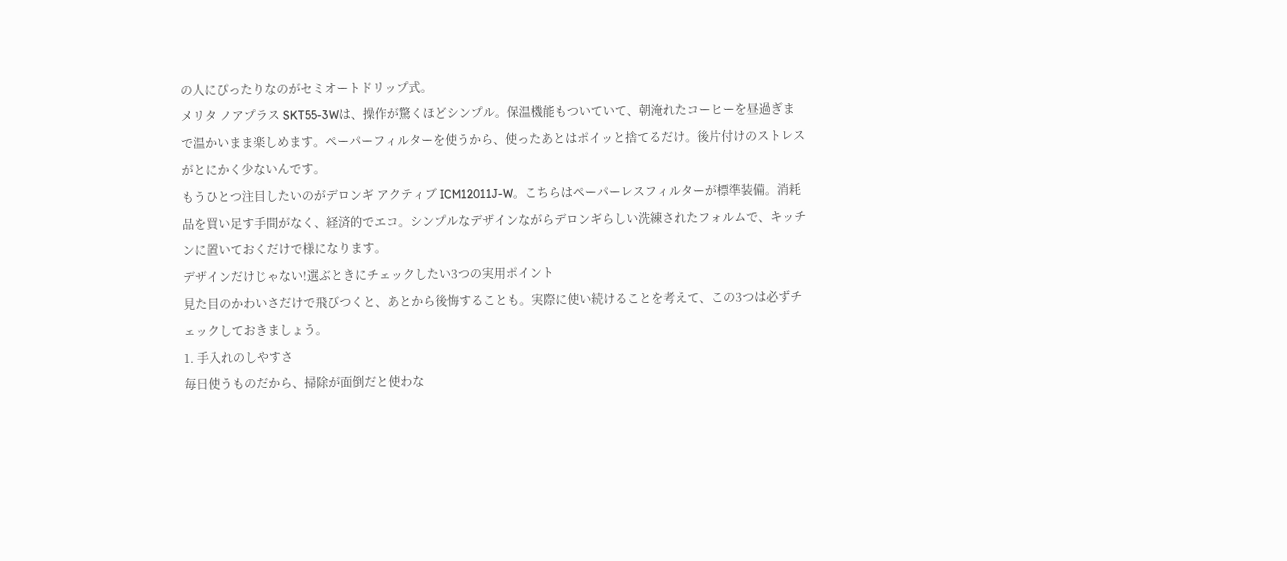の人にぴったりなのがセミオートドリップ式。
メリタ ノアプラス SKT55-3Wは、操作が驚くほどシンプル。保温機能もついていて、朝淹れたコーヒーを昼過ぎまで温かいまま楽しめます。ペーパーフィルターを使うから、使ったあとはポイッと捨てるだけ。後片付けのストレスがとにかく少ないんです。
もうひとつ注目したいのがデロンギ アクティブ ICM12011J-W。こちらはペーパーレスフィルターが標準装備。消耗品を買い足す手間がなく、経済的でエコ。シンプルなデザインながらデロンギらしい洗練されたフォルムで、キッチンに置いておくだけで様になります。
デザインだけじゃない!選ぶときにチェックしたい3つの実用ポイント
見た目のかわいさだけで飛びつくと、あとから後悔することも。実際に使い続けることを考えて、この3つは必ずチェックしておきましょう。
1. 手入れのしやすさ
毎日使うものだから、掃除が面倒だと使わな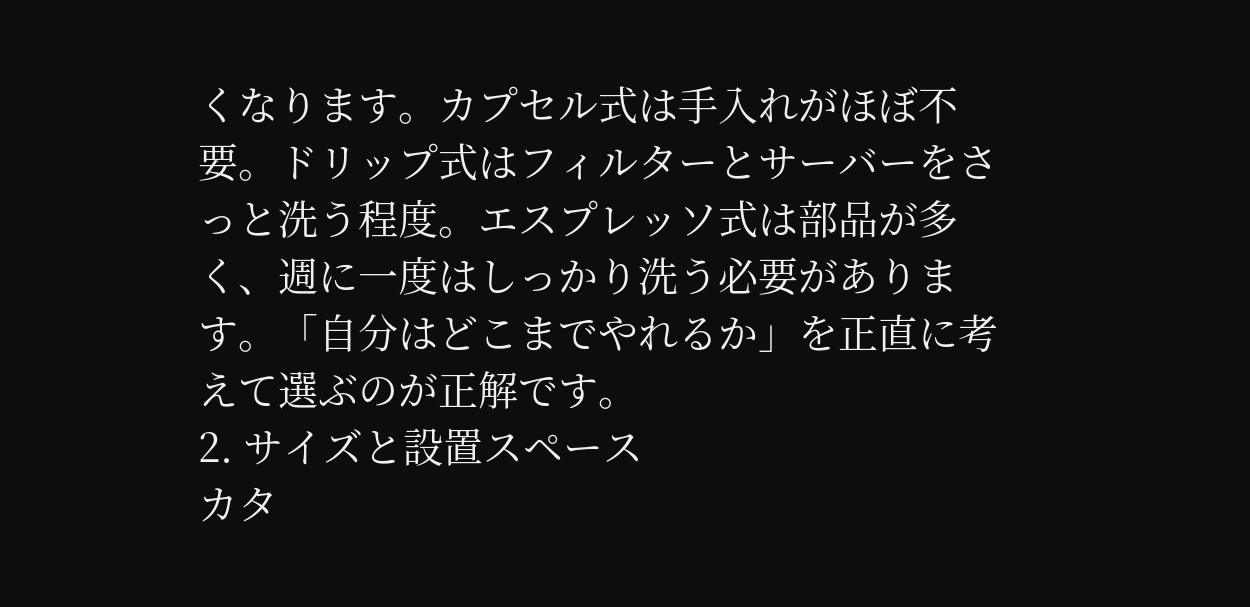くなります。カプセル式は手入れがほぼ不要。ドリップ式はフィルターとサーバーをさっと洗う程度。エスプレッソ式は部品が多く、週に一度はしっかり洗う必要があります。「自分はどこまでやれるか」を正直に考えて選ぶのが正解です。
2. サイズと設置スペース
カタ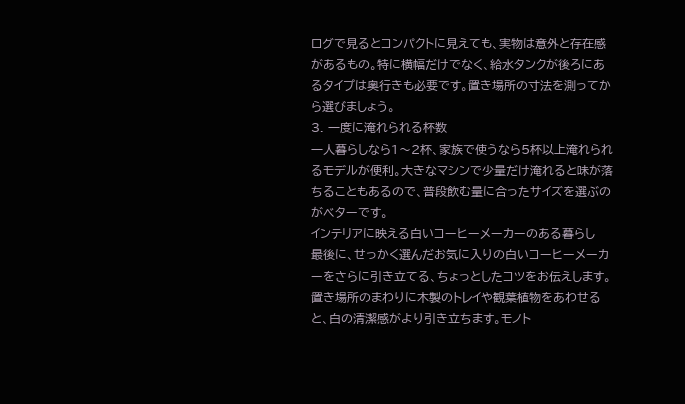ログで見るとコンパクトに見えても、実物は意外と存在感があるもの。特に横幅だけでなく、給水タンクが後ろにあるタイプは奥行きも必要です。置き場所の寸法を測ってから選びましょう。
3. 一度に淹れられる杯数
一人暮らしなら1〜2杯、家族で使うなら5杯以上淹れられるモデルが便利。大きなマシンで少量だけ淹れると味が落ちることもあるので、普段飲む量に合ったサイズを選ぶのがベターです。
インテリアに映える白いコーヒーメーカーのある暮らし
最後に、せっかく選んだお気に入りの白いコーヒーメーカーをさらに引き立てる、ちょっとしたコツをお伝えします。
置き場所のまわりに木製のトレイや観葉植物をあわせると、白の清潔感がより引き立ちます。モノト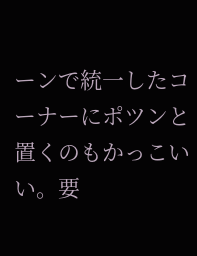ーンで統一したコーナーにポツンと置くのもかっこいい。要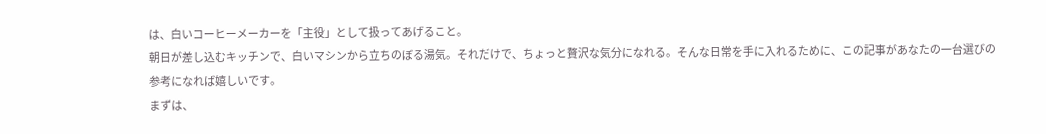は、白いコーヒーメーカーを「主役」として扱ってあげること。
朝日が差し込むキッチンで、白いマシンから立ちのぼる湯気。それだけで、ちょっと贅沢な気分になれる。そんな日常を手に入れるために、この記事があなたの一台選びの参考になれば嬉しいです。
まずは、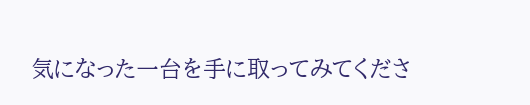気になった一台を手に取ってみてくださ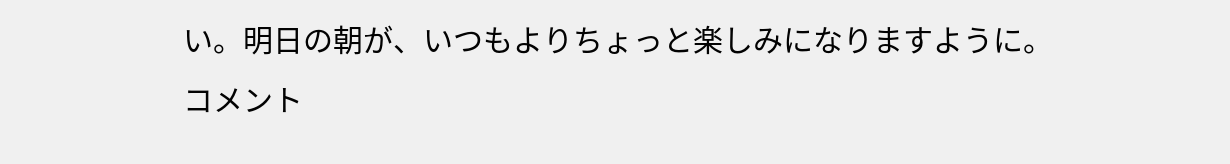い。明日の朝が、いつもよりちょっと楽しみになりますように。
コメント